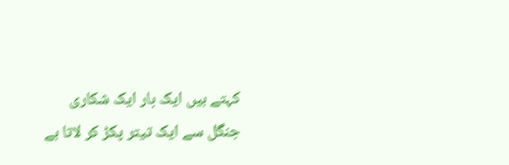کہتے ہیں ایک بار ایک شکاری
جنگل سے ایک تیتر پکڑ کر لاتا ہے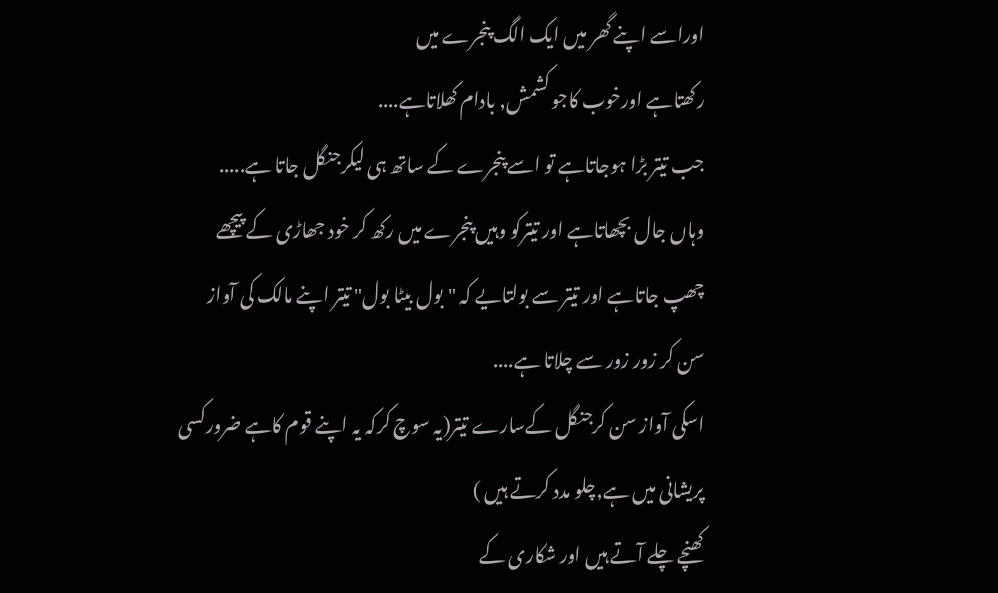اوراسے اپنے گھر میں ایک الگ پنجرے میں
رکھتاہے اورخوب کاجو کشمش, بادام کھلاتاہے....
جب تیتر بڑا ہوجاتاہے تو اسے پنجرے کے ساتھ ہی لیکرجنگل جاتا ہے.....
وہاں جال بچھاتاہے اور تیترکو وہیں پنجرے میں رکھ کر خود جھاڑی کے پیچھے
چھپ جاتاہے اور تیتر سے بولتایے کہ "بول بیٹا بول" تیتر اپنے مالک کی آواز
سن کر زور زور سے چلاتا ہے....
اسکی آواز سن کرجنگل کےسارے تیتر(یہ سوچ کرکہ یہ اپنے قوم کاہے ضرورکسی
پریشانی میں ہے,چلو مدد کرتے ہیں )
کھنچے چلے آتے ہیں اور شکاری کے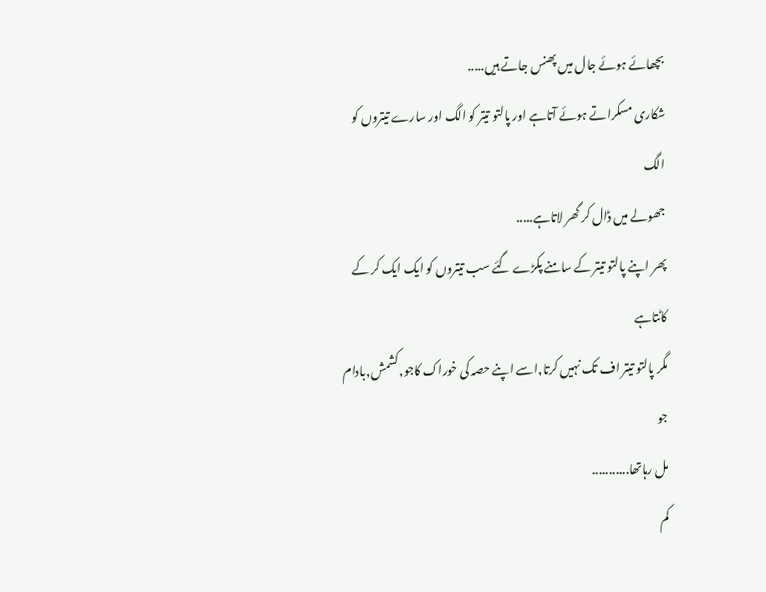بچھائے ہوئے جال میں پھنس جاتے ہیں.....
شکاری مسکراتے ہوئے آتاہے اور پالتو تیتر کو الگ اور سارے تیتروں کو الگ
جھولے میں ڈال کر گھر لاتاہے.....
پھر اپنے پالتو تیتر کے سامنے پکڑے گئے سب تیتروں کو ایک ایک کر کے کاٹتاہے
مگر پالتو تیتر اف تک نہیں کرتا,اسے اپنے حصہ کی خوراک کاجو,کشمش,بادام جو
مل رہاتھا...........
کم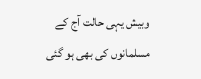وبیش یہی حالت آج کے مسلمانوں کی بھی ہو گئی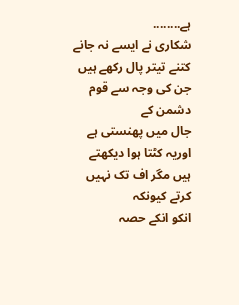ہے........
شکاری نے ایسے نہ جانے کتنے تیتر پال رکھے ہیں جن کی وجہ سے قوم دشمن کے
جال میں پھنستی ہے اوریہ کٹتا ہوا دیکھتے ہیں مگر اف تک نہیں کرتے کیونکہ
انکو انکے حصہ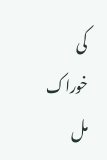کی خوراک مل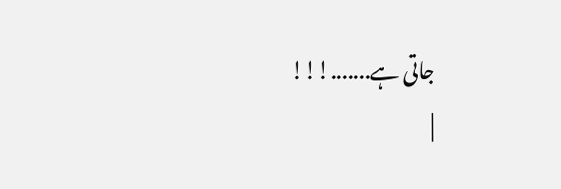جاتی ہے.......!!!
|